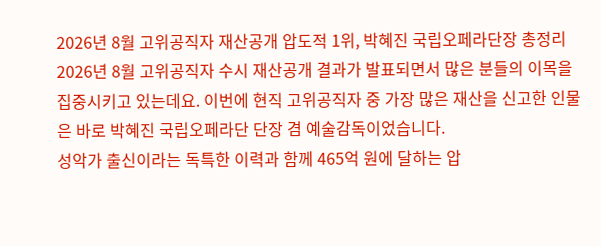2026년 8월 고위공직자 재산공개 압도적 1위, 박혜진 국립오페라단장 총정리
2026년 8월 고위공직자 수시 재산공개 결과가 발표되면서 많은 분들의 이목을 집중시키고 있는데요. 이번에 현직 고위공직자 중 가장 많은 재산을 신고한 인물은 바로 박혜진 국립오페라단 단장 겸 예술감독이었습니다.
성악가 출신이라는 독특한 이력과 함께 465억 원에 달하는 압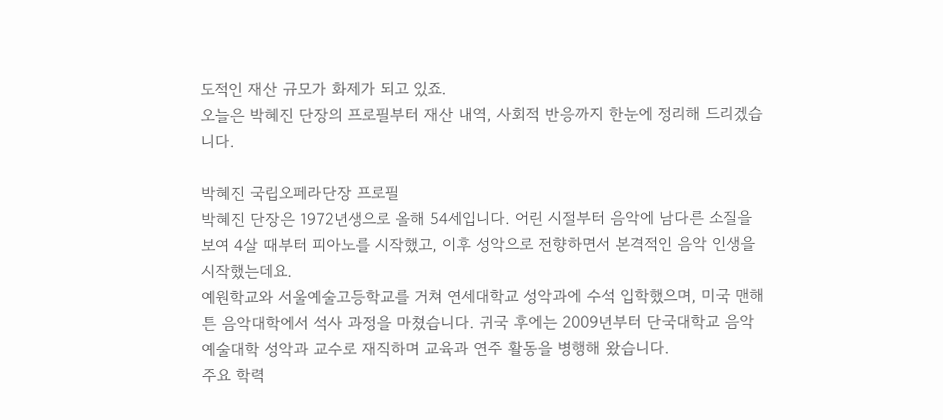도적인 재산 규모가 화제가 되고 있죠.
오늘은 박혜진 단장의 프로필부터 재산 내역, 사회적 반응까지 한눈에 정리해 드리겠습니다.

박혜진 국립오페라단장 프로필
박혜진 단장은 1972년생으로 올해 54세입니다. 어린 시절부터 음악에 남다른 소질을 보여 4살 때부터 피아노를 시작했고, 이후 성악으로 전향하면서 본격적인 음악 인생을 시작했는데요.
예원학교와 서울예술고등학교를 거쳐 연세대학교 성악과에 수석 입학했으며, 미국 맨해튼 음악대학에서 석사 과정을 마쳤습니다. 귀국 후에는 2009년부터 단국대학교 음악예술대학 성악과 교수로 재직하며 교육과 연주 활동을 병행해 왔습니다.
주요 학력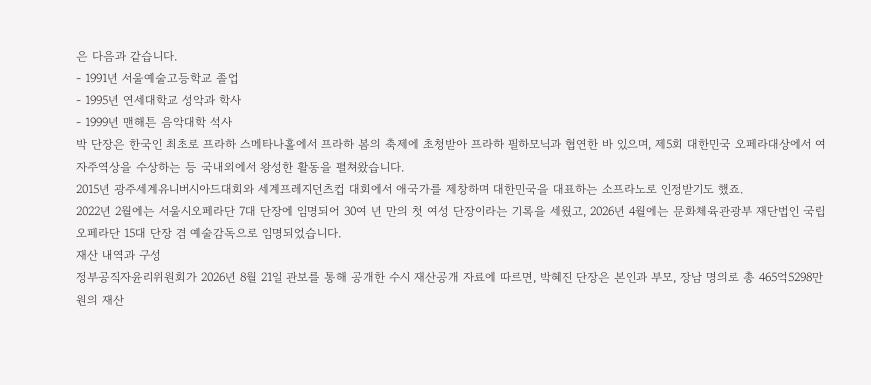은 다음과 같습니다.
- 1991년 서울예술고등학교 졸업
- 1995년 연세대학교 성악과 학사
- 1999년 맨해튼 음악대학 석사
박 단장은 한국인 최초로 프라하 스메타나홀에서 프라하 봄의 축제에 초청받아 프라하 필하모닉과 협연한 바 있으며, 제5회 대한민국 오페라대상에서 여자주역상을 수상하는 등 국내외에서 왕성한 활동을 펼쳐왔습니다.
2015년 광주세계유니버시아드대회와 세계프레지던츠컵 대회에서 애국가를 제창하며 대한민국을 대표하는 소프라노로 인정받기도 했죠.
2022년 2월에는 서울시오페라단 7대 단장에 임명되어 30여 년 만의 첫 여성 단장이라는 기록을 세웠고, 2026년 4월에는 문화체육관광부 재단법인 국립오페라단 15대 단장 겸 예술감독으로 임명되었습니다.
재산 내역과 구성
정부공직자윤리위원회가 2026년 8월 21일 관보를 통해 공개한 수시 재산공개 자료에 따르면, 박혜진 단장은 본인과 부모, 장남 명의로 총 465억5298만원의 재산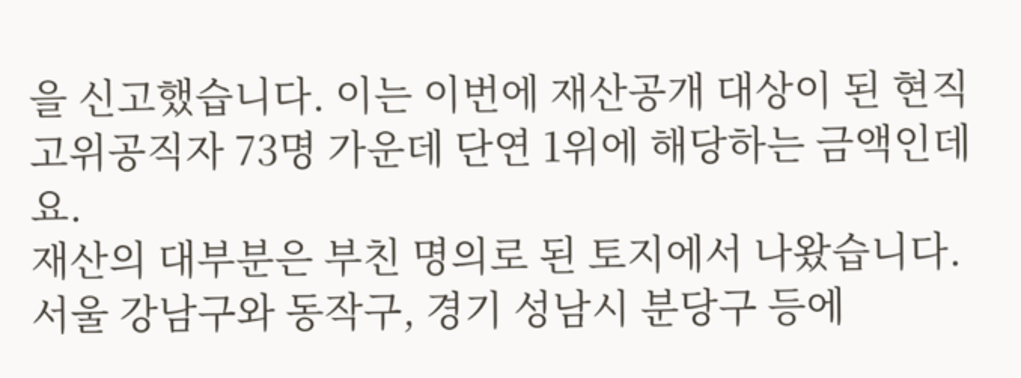을 신고했습니다. 이는 이번에 재산공개 대상이 된 현직 고위공직자 73명 가운데 단연 1위에 해당하는 금액인데요.
재산의 대부분은 부친 명의로 된 토지에서 나왔습니다. 서울 강남구와 동작구, 경기 성남시 분당구 등에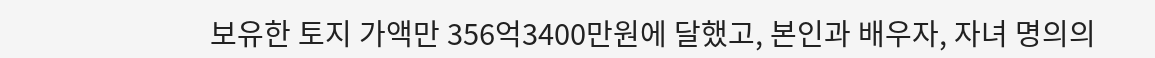보유한 토지 가액만 356억3400만원에 달했고, 본인과 배우자, 자녀 명의의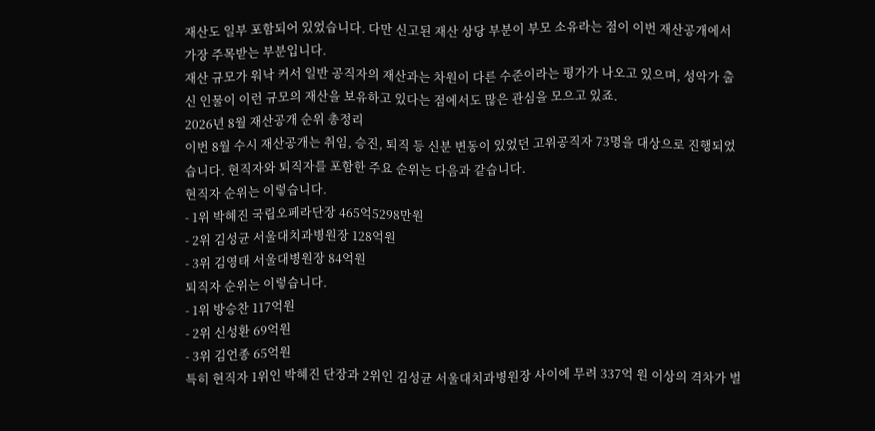재산도 일부 포함되어 있었습니다. 다만 신고된 재산 상당 부분이 부모 소유라는 점이 이번 재산공개에서 가장 주목받는 부분입니다.
재산 규모가 워낙 커서 일반 공직자의 재산과는 차원이 다른 수준이라는 평가가 나오고 있으며, 성악가 출신 인물이 이런 규모의 재산을 보유하고 있다는 점에서도 많은 관심을 모으고 있죠.
2026년 8월 재산공개 순위 총정리
이번 8월 수시 재산공개는 취임, 승진, 퇴직 등 신분 변동이 있었던 고위공직자 73명을 대상으로 진행되었습니다. 현직자와 퇴직자를 포함한 주요 순위는 다음과 같습니다.
현직자 순위는 이렇습니다.
- 1위 박혜진 국립오페라단장 465억5298만원
- 2위 김성균 서울대치과병원장 128억원
- 3위 김영태 서울대병원장 84억원
퇴직자 순위는 이렇습니다.
- 1위 방승찬 117억원
- 2위 신성환 69억원
- 3위 김언종 65억원
특히 현직자 1위인 박혜진 단장과 2위인 김성균 서울대치과병원장 사이에 무려 337억 원 이상의 격차가 벌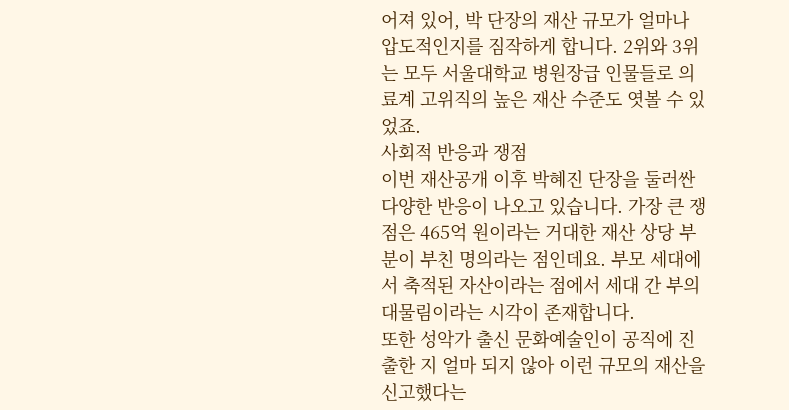어져 있어, 박 단장의 재산 규모가 얼마나 압도적인지를 짐작하게 합니다. 2위와 3위는 모두 서울대학교 병원장급 인물들로 의료계 고위직의 높은 재산 수준도 엿볼 수 있었죠.
사회적 반응과 쟁점
이번 재산공개 이후 박혜진 단장을 둘러싼 다양한 반응이 나오고 있습니다. 가장 큰 쟁점은 465억 원이라는 거대한 재산 상당 부분이 부친 명의라는 점인데요. 부모 세대에서 축적된 자산이라는 점에서 세대 간 부의 대물림이라는 시각이 존재합니다.
또한 성악가 출신 문화예술인이 공직에 진출한 지 얼마 되지 않아 이런 규모의 재산을 신고했다는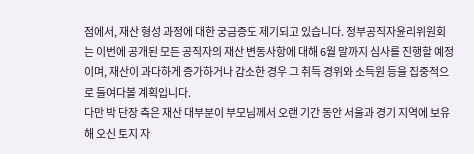점에서, 재산 형성 과정에 대한 궁금증도 제기되고 있습니다. 정부공직자윤리위원회는 이번에 공개된 모든 공직자의 재산 변동사항에 대해 6월 말까지 심사를 진행할 예정이며, 재산이 과다하게 증가하거나 감소한 경우 그 취득 경위와 소득원 등을 집중적으로 들여다볼 계획입니다.
다만 박 단장 측은 재산 대부분이 부모님께서 오랜 기간 동안 서울과 경기 지역에 보유해 오신 토지 자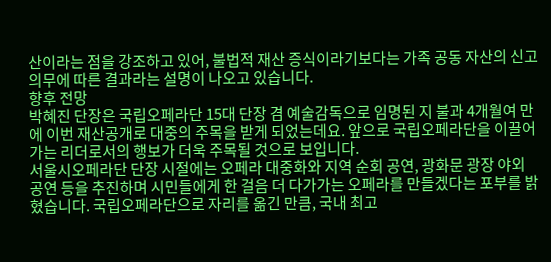산이라는 점을 강조하고 있어, 불법적 재산 증식이라기보다는 가족 공동 자산의 신고 의무에 따른 결과라는 설명이 나오고 있습니다.
향후 전망
박혜진 단장은 국립오페라단 15대 단장 겸 예술감독으로 임명된 지 불과 4개월여 만에 이번 재산공개로 대중의 주목을 받게 되었는데요. 앞으로 국립오페라단을 이끌어가는 리더로서의 행보가 더욱 주목될 것으로 보입니다.
서울시오페라단 단장 시절에는 오페라 대중화와 지역 순회 공연, 광화문 광장 야외 공연 등을 추진하며 시민들에게 한 걸음 더 다가가는 오페라를 만들겠다는 포부를 밝혔습니다. 국립오페라단으로 자리를 옮긴 만큼, 국내 최고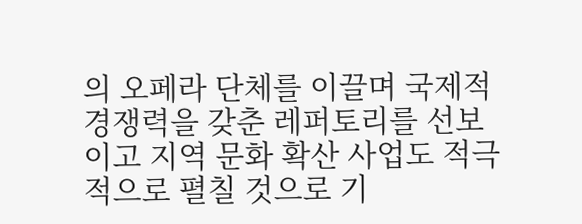의 오페라 단체를 이끌며 국제적 경쟁력을 갖춘 레퍼토리를 선보이고 지역 문화 확산 사업도 적극적으로 펼칠 것으로 기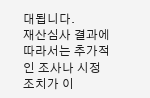대됩니다.
재산심사 결과에 따라서는 추가적인 조사나 시정 조치가 이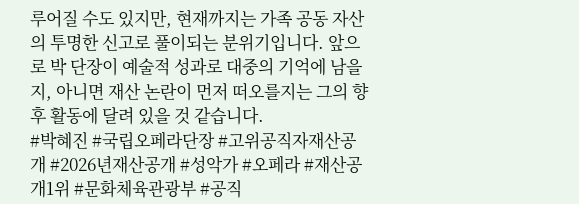루어질 수도 있지만, 현재까지는 가족 공동 자산의 투명한 신고로 풀이되는 분위기입니다. 앞으로 박 단장이 예술적 성과로 대중의 기억에 남을지, 아니면 재산 논란이 먼저 떠오를지는 그의 향후 활동에 달려 있을 것 같습니다.
#박혜진 #국립오페라단장 #고위공직자재산공개 #2026년재산공개 #성악가 #오페라 #재산공개1위 #문화체육관광부 #공직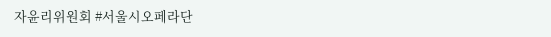자윤리위원회 #서울시오페라단